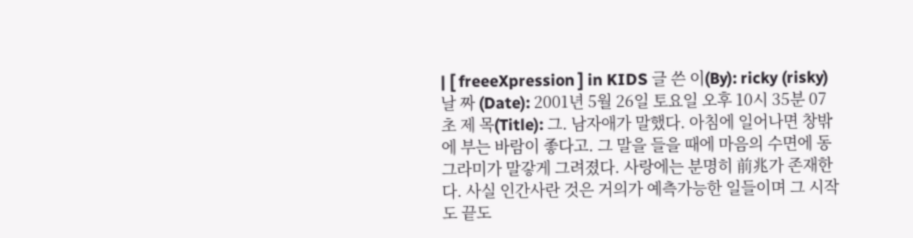| [ freeeXpression ] in KIDS 글 쓴 이(By): ricky (risky) 날 짜 (Date): 2001년 5월 26일 토요일 오후 10시 35분 07초 제 목(Title): 그. 남자애가 말했다. 아침에 일어나면 창밖에 부는 바람이 좋다고. 그 말을 들을 때에 마음의 수면에 동그라미가 말갛게 그려졌다. 사랑에는 분명히 前兆가 존재한다. 사실 인간사란 것은 거의가 예측가능한 일들이며 그 시작도 끝도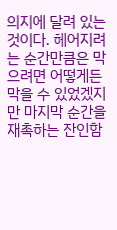의지에 달려 있는 것이다. 헤어지려는 순간만큼은 막으려면 어떻게든 막을 수 있었겠지만 마지막 순간을 재촉하는 잔인함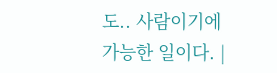도.. 사람이기에 가능한 일이다. |